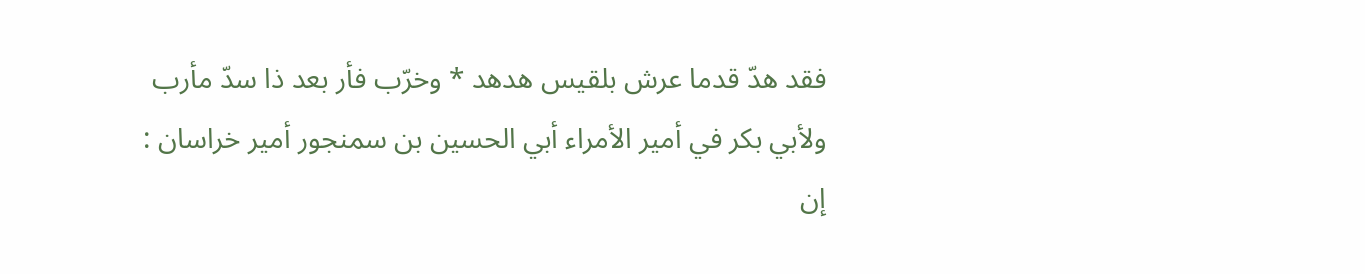فقد هدّ قدما عرش بلقيس هدهد * وخرّب فأر بعد ذا سدّ مأرب
ولأبي بكر في أمير الأمراء أبي الحسين بن سمنجور أمير خراسان :
إن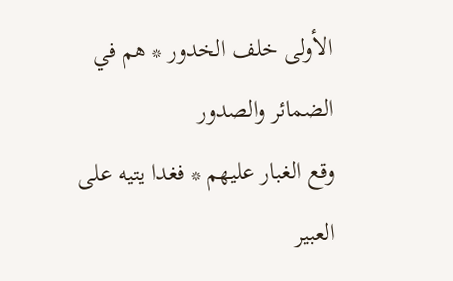الأولى خلف الخدور * هم في الضمائر والصدور
وقع الغبار عليهم * فغدا يتيه على العبير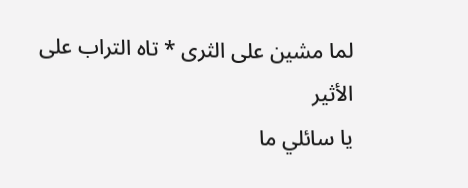لما مشين على الثرى * تاه التراب على الأثير
يا سائلي ما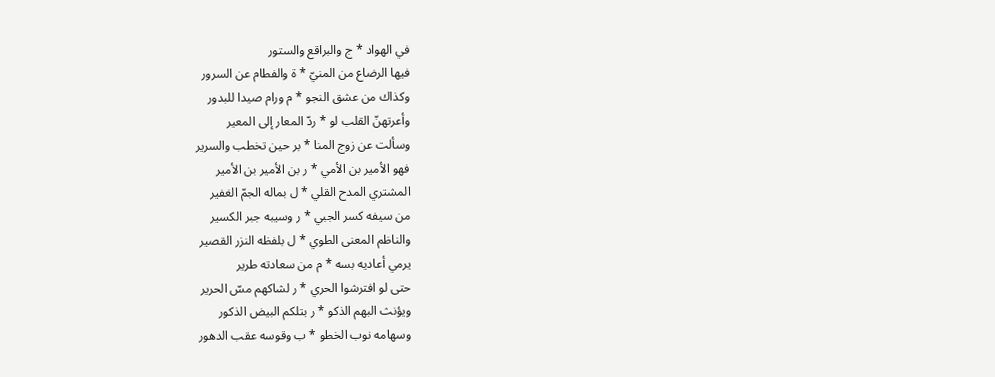في الهواد * ج والبراقع والستور
فيها الرضاع من المنيّ * ة والفطام عن السرور
وكذاك من عشق النجو * م ورام صيدا للبدور
وأعرتهنّ القلب لو * ردّ المعار إلى المعير
وسألت عن زوج المنا * بر حين تخطب والسرير
فهو الأمير بن الأمي * ر بن الأمير بن الأمير
المشتري المدح القلي * ل بماله الجمّ الغفير
من سيفه كسر الجبي * ر وسيبه جبر الكسير
والناظم المعنى الطوي * ل بلفظه النزر القصير
يرمي أعاديه بسه * م من سعادته طرير
حتى لو افترشوا الحري * ر لشاكهم مسّ الحرير
ويؤنث البهم الذكو * ر بتلكم البيض الذكور
وسهامه نوب الخطو * ب وقوسه عقب الدهور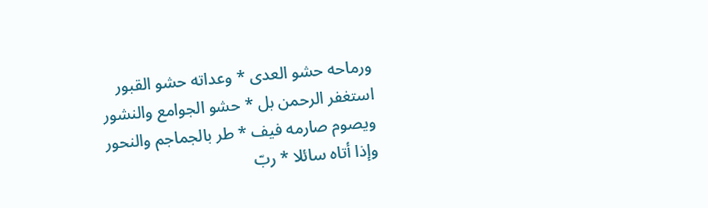ورماحه حشو العدى * وعداته حشو القبور
استغفر الرحمن بل * حشو الجوامع والنشور
ويصوم صارمه فيف * طر بالجماجم والنحور
وإذا أتاه سائلا * ربّ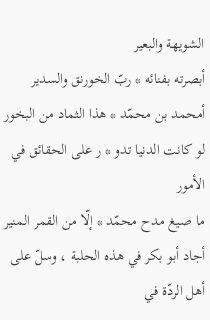الشويهة والبعير
أبصرته بفنائه * ربّ الخورنق والسدير
أمحمد بن محمّد * هذا الثماد من البخور
لو كانت الدنيا تدو * ر على الحقائق في الأمور
ما صيغ مدح محمّد * إلّا من القمر المنير
أجاد أبو بكر في هذه الحلبة ، وسلّ على أهل الردّة في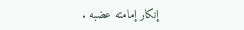إنكار إمامته عضبه .